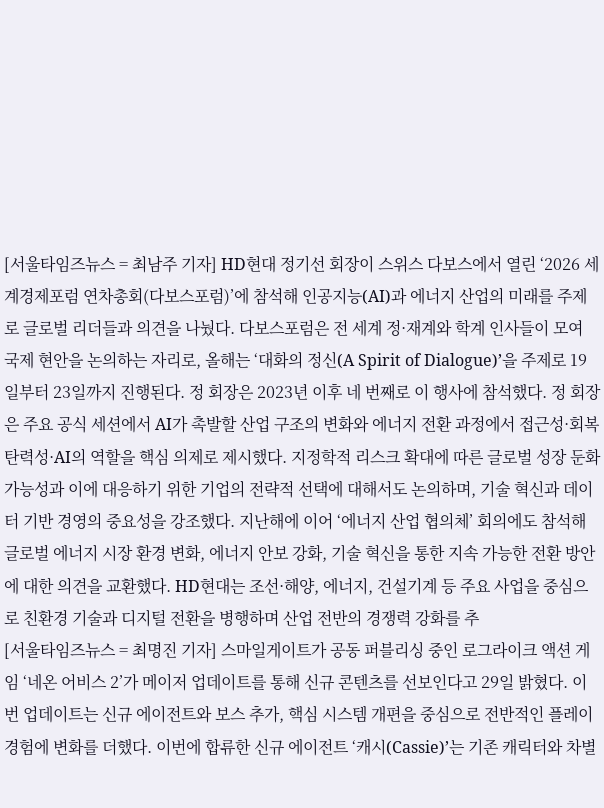[서울타임즈뉴스 = 최남주 기자] HD현대 정기선 회장이 스위스 다보스에서 열린 ‘2026 세계경제포럼 연차총회(다보스포럼)’에 참석해 인공지능(AI)과 에너지 산업의 미래를 주제로 글로벌 리더들과 의견을 나눴다. 다보스포럼은 전 세계 정·재계와 학계 인사들이 모여 국제 현안을 논의하는 자리로, 올해는 ‘대화의 정신(A Spirit of Dialogue)’을 주제로 19일부터 23일까지 진행된다. 정 회장은 2023년 이후 네 번째로 이 행사에 참석했다. 정 회장은 주요 공식 세션에서 AI가 촉발할 산업 구조의 변화와 에너지 전환 과정에서 접근성·회복탄력성·AI의 역할을 핵심 의제로 제시했다. 지정학적 리스크 확대에 따른 글로벌 성장 둔화 가능성과 이에 대응하기 위한 기업의 전략적 선택에 대해서도 논의하며, 기술 혁신과 데이터 기반 경영의 중요성을 강조했다. 지난해에 이어 ‘에너지 산업 협의체’ 회의에도 참석해 글로벌 에너지 시장 환경 변화, 에너지 안보 강화, 기술 혁신을 통한 지속 가능한 전환 방안에 대한 의견을 교환했다. HD현대는 조선·해양, 에너지, 건설기계 등 주요 사업을 중심으로 친환경 기술과 디지털 전환을 병행하며 산업 전반의 경쟁력 강화를 추
[서울타임즈뉴스 = 최명진 기자] 스마일게이트가 공동 퍼블리싱 중인 로그라이크 액션 게임 ‘네온 어비스 2’가 메이저 업데이트를 통해 신규 콘텐츠를 선보인다고 29일 밝혔다. 이번 업데이트는 신규 에이전트와 보스 추가, 핵심 시스템 개편을 중심으로 전반적인 플레이 경험에 변화를 더했다. 이번에 합류한 신규 에이전트 ‘캐시(Cassie)’는 기존 캐릭터와 차별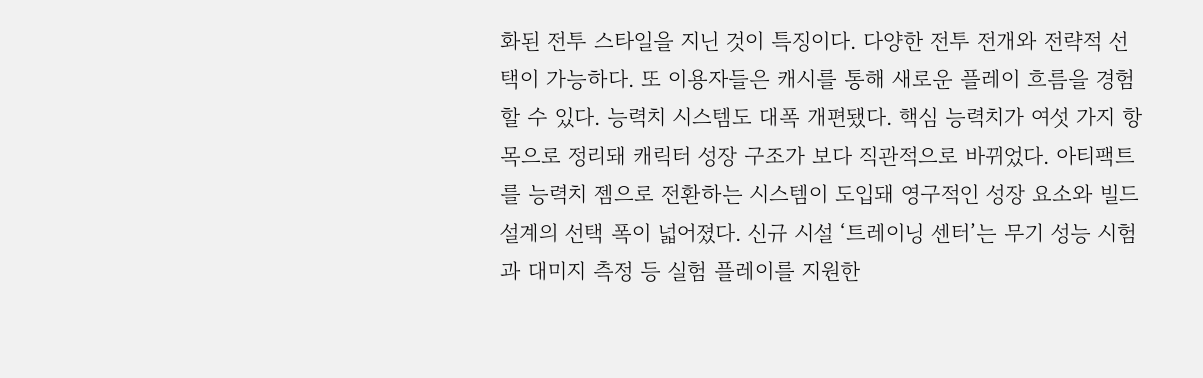화된 전투 스타일을 지닌 것이 특징이다. 다양한 전투 전개와 전략적 선택이 가능하다. 또 이용자들은 캐시를 통해 새로운 플레이 흐름을 경험할 수 있다. 능력치 시스템도 대폭 개편됐다. 핵심 능력치가 여섯 가지 항목으로 정리돼 캐릭터 성장 구조가 보다 직관적으로 바뀌었다. 아티팩트를 능력치 젬으로 전환하는 시스템이 도입돼 영구적인 성장 요소와 빌드 설계의 선택 폭이 넓어졌다. 신규 시설 ‘트레이닝 센터’는 무기 성능 시험과 대미지 측정 등 실험 플레이를 지원한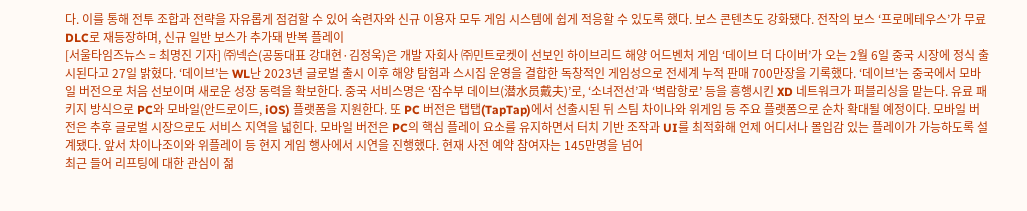다. 이를 통해 전투 조합과 전략을 자유롭게 점검할 수 있어 숙련자와 신규 이용자 모두 게임 시스템에 쉽게 적응할 수 있도록 했다. 보스 콘텐츠도 강화됐다. 전작의 보스 ‘프로메테우스’가 무료 DLC로 재등장하며, 신규 일반 보스가 추가돼 반복 플레이
[서울타임즈뉴스 = 최명진 기자] ㈜넥슨(공동대표 강대현·김정욱)은 개발 자회사 ㈜민트로켓이 선보인 하이브리드 해양 어드벤처 게임 ‘데이브 더 다이버’가 오는 2월 6일 중국 시장에 정식 출시된다고 27일 밝혔다. ‘데이브’는 WL난 2023년 글로벌 출시 이후 해양 탐험과 스시집 운영을 결합한 독창적인 게임성으로 전세계 누적 판매 700만장을 기록했다. ‘데이브’는 중국에서 모바일 버전으로 처음 선보이며 새로운 성장 동력을 확보한다. 중국 서비스명은 ‘잠수부 데이브(潜水员戴夫)’로, ‘소녀전선’과 ‘벽람항로’ 등을 흥행시킨 XD 네트워크가 퍼블리싱을 맡는다. 유료 패키지 방식으로 PC와 모바일(안드로이드, iOS) 플랫폼을 지원한다. 또 PC 버전은 탭탭(TapTap)에서 선출시된 뒤 스팀 차이나와 위게임 등 주요 플랫폼으로 순차 확대될 예정이다. 모바일 버전은 추후 글로벌 시장으로도 서비스 지역을 넓힌다. 모바일 버전은 PC의 핵심 플레이 요소를 유지하면서 터치 기반 조작과 UI를 최적화해 언제 어디서나 몰입감 있는 플레이가 가능하도록 설계됐다. 앞서 차이나조이와 위플레이 등 현지 게임 행사에서 시연을 진행했다. 현재 사전 예약 참여자는 145만명을 넘어
최근 들어 리프팅에 대한 관심이 젊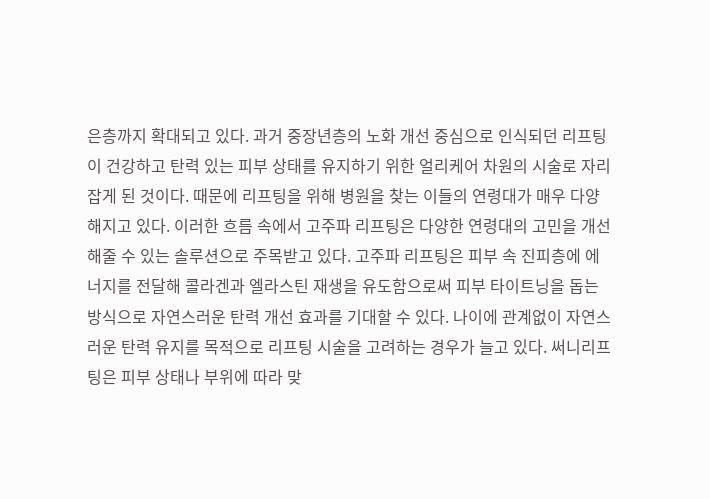은층까지 확대되고 있다. 과거 중장년층의 노화 개선 중심으로 인식되던 리프팅이 건강하고 탄력 있는 피부 상태를 유지하기 위한 얼리케어 차원의 시술로 자리잡게 된 것이다. 때문에 리프팅을 위해 병원을 찾는 이들의 연령대가 매우 다양해지고 있다. 이러한 흐름 속에서 고주파 리프팅은 다양한 연령대의 고민을 개선해줄 수 있는 솔루션으로 주목받고 있다. 고주파 리프팅은 피부 속 진피층에 에너지를 전달해 콜라겐과 엘라스틴 재생을 유도함으로써 피부 타이트닝을 돕는 방식으로 자연스러운 탄력 개선 효과를 기대할 수 있다. 나이에 관계없이 자연스러운 탄력 유지를 목적으로 리프팅 시술을 고려하는 경우가 늘고 있다. 써니리프팅은 피부 상태나 부위에 따라 맞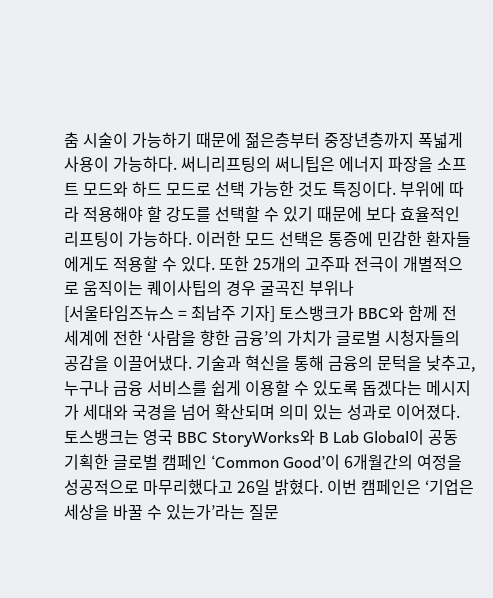춤 시술이 가능하기 때문에 젊은층부터 중장년층까지 폭넓게 사용이 가능하다. 써니리프팅의 써니팁은 에너지 파장을 소프트 모드와 하드 모드로 선택 가능한 것도 특징이다. 부위에 따라 적용해야 할 강도를 선택할 수 있기 때문에 보다 효율적인 리프팅이 가능하다. 이러한 모드 선택은 통증에 민감한 환자들에게도 적용할 수 있다. 또한 25개의 고주파 전극이 개별적으로 움직이는 퀘이사팁의 경우 굴곡진 부위나
[서울타임즈뉴스 = 최남주 기자] 토스뱅크가 BBC와 함께 전 세계에 전한 ‘사람을 향한 금융’의 가치가 글로벌 시청자들의 공감을 이끌어냈다. 기술과 혁신을 통해 금융의 문턱을 낮추고, 누구나 금융 서비스를 쉽게 이용할 수 있도록 돕겠다는 메시지가 세대와 국경을 넘어 확산되며 의미 있는 성과로 이어졌다. 토스뱅크는 영국 BBC StoryWorks와 B Lab Global이 공동 기획한 글로벌 캠페인 ‘Common Good’이 6개월간의 여정을 성공적으로 마무리했다고 26일 밝혔다. 이번 캠페인은 ‘기업은 세상을 바꿀 수 있는가’라는 질문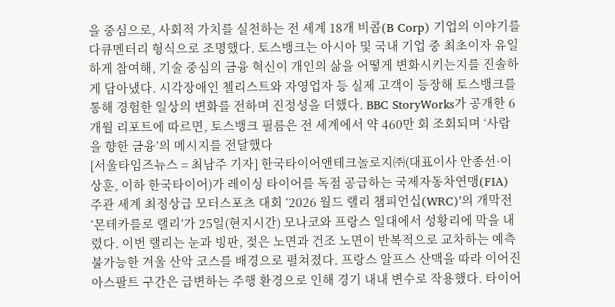을 중심으로, 사회적 가치를 실천하는 전 세계 18개 비콥(B Corp) 기업의 이야기를 다큐멘터리 형식으로 조명했다. 토스뱅크는 아시아 및 국내 기업 중 최초이자 유일하게 참여해, 기술 중심의 금융 혁신이 개인의 삶을 어떻게 변화시키는지를 진솔하게 담아냈다. 시각장애인 첼리스트와 자영업자 등 실제 고객이 등장해 토스뱅크를 통해 경험한 일상의 변화를 전하며 진정성을 더했다. BBC StoryWorks가 공개한 6개월 리포트에 따르면, 토스뱅크 필름은 전 세계에서 약 460만 회 조회되며 ‘사람을 향한 금융’의 메시지를 전달했다
[서울타임즈뉴스 = 최남주 기자] 한국타이어앤테크놀로지㈜(대표이사 안종선·이상훈, 이하 한국타이어)가 레이싱 타이어를 독점 공급하는 국제자동차연맹(FIA) 주관 세계 최정상급 모터스포츠 대회 ‘2026 월드 랠리 챔피언십(WRC)’의 개막전 ‘몬테카를로 랠리’가 25일(현지시간) 모나코와 프랑스 일대에서 성황리에 막을 내렸다. 이번 랠리는 눈과 빙판, 젖은 노면과 건조 노면이 반복적으로 교차하는 예측 불가능한 겨울 산악 코스를 배경으로 펼쳐졌다. 프랑스 알프스 산맥을 따라 이어진 아스팔트 구간은 급변하는 주행 환경으로 인해 경기 내내 변수로 작용했다. 타이어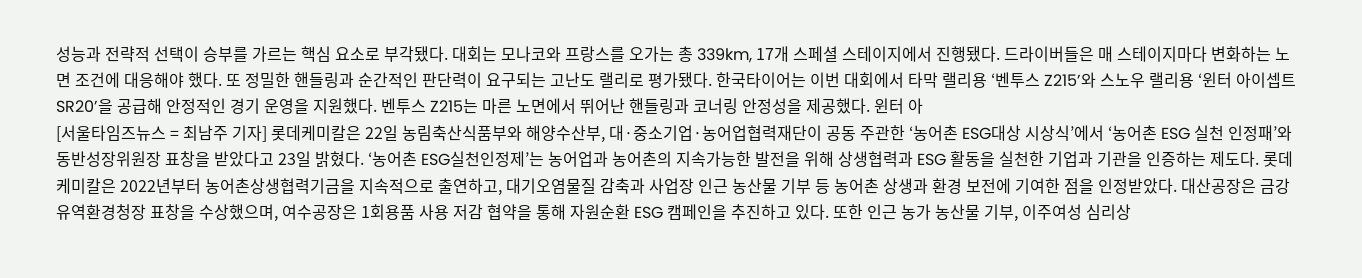성능과 전략적 선택이 승부를 가르는 핵심 요소로 부각됐다. 대회는 모나코와 프랑스를 오가는 총 339km, 17개 스페셜 스테이지에서 진행됐다. 드라이버들은 매 스테이지마다 변화하는 노면 조건에 대응해야 했다. 또 정밀한 핸들링과 순간적인 판단력이 요구되는 고난도 랠리로 평가됐다. 한국타이어는 이번 대회에서 타막 랠리용 ‘벤투스 Z215’와 스노우 랠리용 ‘윈터 아이셉트 SR20’을 공급해 안정적인 경기 운영을 지원했다. 벤투스 Z215는 마른 노면에서 뛰어난 핸들링과 코너링 안정성을 제공했다. 윈터 아
[서울타임즈뉴스 = 최남주 기자] 롯데케미칼은 22일 농림축산식품부와 해양수산부, 대·중소기업·농어업협력재단이 공동 주관한 ‘농어촌 ESG대상 시상식’에서 ‘농어촌 ESG 실천 인정패’와 동반성장위원장 표창을 받았다고 23일 밝혔다. ‘농어촌 ESG실천인정제’는 농어업과 농어촌의 지속가능한 발전을 위해 상생협력과 ESG 활동을 실천한 기업과 기관을 인증하는 제도다. 롯데케미칼은 2022년부터 농어촌상생협력기금을 지속적으로 출연하고, 대기오염물질 감축과 사업장 인근 농산물 기부 등 농어촌 상생과 환경 보전에 기여한 점을 인정받았다. 대산공장은 금강유역환경청장 표창을 수상했으며, 여수공장은 1회용품 사용 저감 협약을 통해 자원순환 ESG 캠페인을 추진하고 있다. 또한 인근 농가 농산물 기부, 이주여성 심리상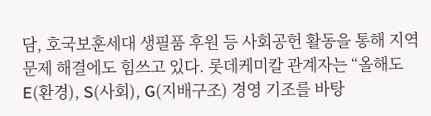담, 호국보훈세대 생필품 후원 등 사회공헌 활동을 통해 지역 문제 해결에도 힘쓰고 있다. 롯데케미칼 관계자는 “올해도 E(환경), S(사회), G(지배구조) 경영 기조를 바탕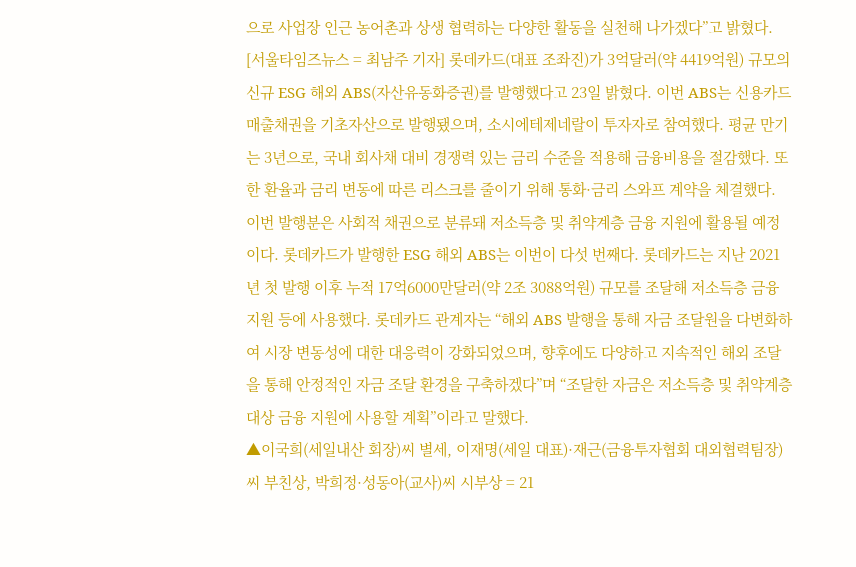으로 사업장 인근 농어촌과 상생 협력하는 다양한 활동을 실천해 나가겠다”고 밝혔다.
[서울타임즈뉴스 = 최남주 기자] 롯데카드(대표 조좌진)가 3억달러(약 4419억원) 규모의 신규 ESG 해외 ABS(자산유동화증권)를 발행했다고 23일 밝혔다. 이번 ABS는 신용카드 매출채권을 기초자산으로 발행됐으며, 소시에테제네랄이 투자자로 참여했다. 평균 만기는 3년으로, 국내 회사채 대비 경쟁력 있는 금리 수준을 적용해 금융비용을 절감했다. 또한 환율과 금리 변동에 따른 리스크를 줄이기 위해 통화·금리 스와프 계약을 체결했다. 이번 발행분은 사회적 채권으로 분류돼 저소득층 및 취약계층 금융 지원에 활용될 예정이다. 롯데카드가 발행한 ESG 해외 ABS는 이번이 다섯 번째다. 롯데카드는 지난 2021년 첫 발행 이후 누적 17억6000만달러(약 2조 3088억원) 규모를 조달해 저소득층 금융 지원 등에 사용했다. 롯데카드 관계자는 “해외 ABS 발행을 통해 자금 조달원을 다변화하여 시장 변동성에 대한 대응력이 강화되었으며, 향후에도 다양하고 지속적인 해외 조달을 통해 안정적인 자금 조달 환경을 구축하겠다”며 “조달한 자금은 저소득층 및 취약계층 대상 금융 지원에 사용할 계획”이라고 말했다.
▲이국희(세일내산 회장)씨 별세, 이재명(세일 대표)·재근(금융투자협회 대외협력팀장)씨 부친상, 박희정·성동아(교사)씨 시부상 = 21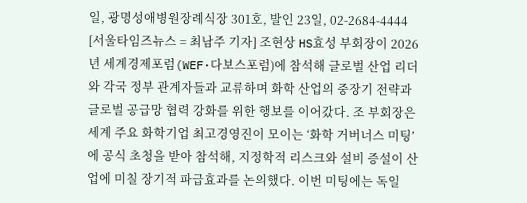일, 광명성애병원장례식장 301호, 발인 23일, 02-2684-4444
[서울타임즈뉴스 = 최남주 기자] 조현상 HS효성 부회장이 2026년 세계경제포럼(WEF·다보스포럼)에 참석해 글로벌 산업 리더와 각국 정부 관계자들과 교류하며 화학 산업의 중장기 전략과 글로벌 공급망 협력 강화를 위한 행보를 이어갔다. 조 부회장은 세계 주요 화학기업 최고경영진이 모이는 ‘화학 거버너스 미팅’에 공식 초청을 받아 참석해, 지정학적 리스크와 설비 증설이 산업에 미칠 장기적 파급효과를 논의했다. 이번 미팅에는 독일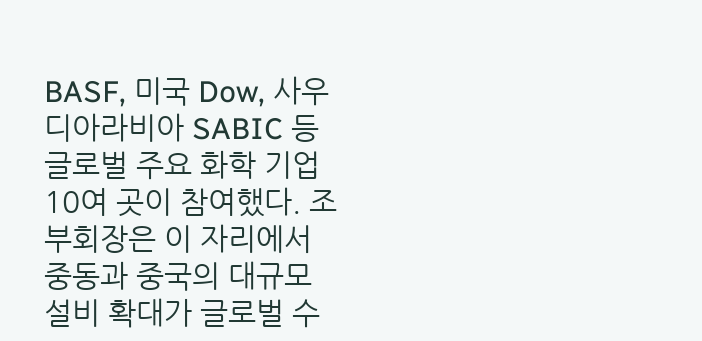BASF, 미국 Dow, 사우디아라비아 SABIC 등 글로벌 주요 화학 기업 10여 곳이 참여했다. 조 부회장은 이 자리에서 중동과 중국의 대규모 설비 확대가 글로벌 수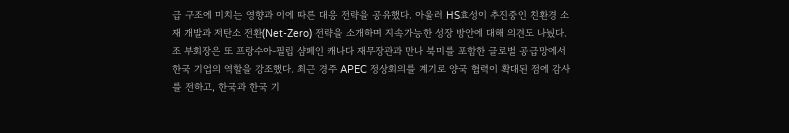급 구조에 미치는 영향과 이에 따른 대응 전략을 공유했다. 아울러 HS효성이 추진중인 친환경 소재 개발과 저탄소 전환(Net-Zero) 전략을 소개하며 지속가능한 성장 방안에 대해 의견도 나눴다. 조 부회장은 또 프랑수아-필립 샴페인 캐나다 재무장관과 만나 북미를 포함한 글로벌 공급망에서 한국 기업의 역할을 강조했다. 최근 경주 APEC 정상회의를 계기로 양국 협력이 확대된 점에 감사를 전하고, 한국과 한국 기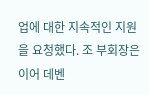업에 대한 지속적인 지원을 요청했다. 조 부회장은 이어 데벤